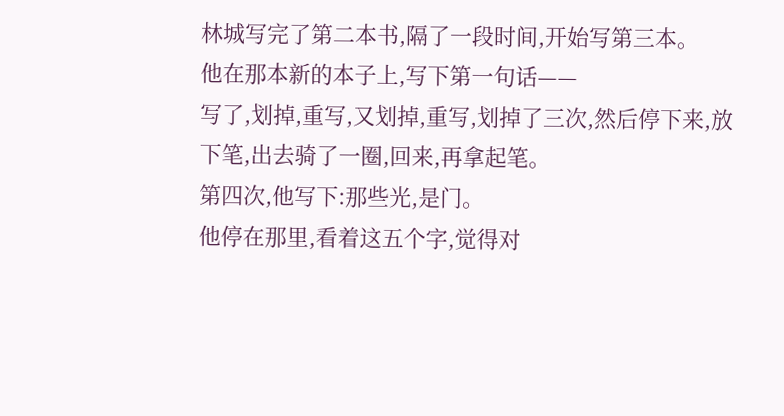林城写完了第二本书,隔了一段时间,开始写第三本。
他在那本新的本子上,写下第一句话——
写了,划掉,重写,又划掉,重写,划掉了三次,然后停下来,放下笔,出去骑了一圈,回来,再拿起笔。
第四次,他写下:那些光,是门。
他停在那里,看着这五个字,觉得对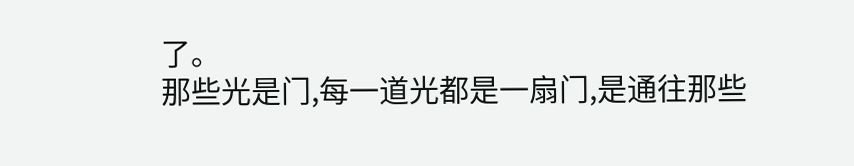了。
那些光是门,每一道光都是一扇门,是通往那些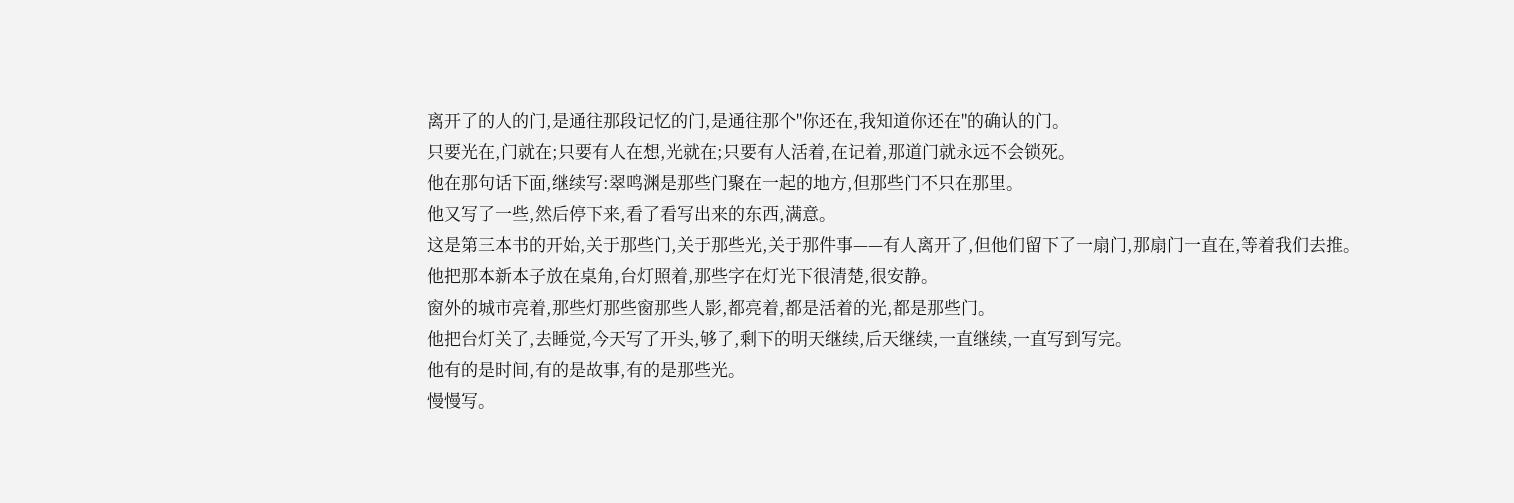离开了的人的门,是通往那段记忆的门,是通往那个"你还在,我知道你还在"的确认的门。
只要光在,门就在;只要有人在想,光就在;只要有人活着,在记着,那道门就永远不会锁死。
他在那句话下面,继续写:翠鸣渊是那些门聚在一起的地方,但那些门不只在那里。
他又写了一些,然后停下来,看了看写出来的东西,满意。
这是第三本书的开始,关于那些门,关于那些光,关于那件事——有人离开了,但他们留下了一扇门,那扇门一直在,等着我们去推。
他把那本新本子放在桌角,台灯照着,那些字在灯光下很清楚,很安静。
窗外的城市亮着,那些灯那些窗那些人影,都亮着,都是活着的光,都是那些门。
他把台灯关了,去睡觉,今天写了开头,够了,剩下的明天继续,后天继续,一直继续,一直写到写完。
他有的是时间,有的是故事,有的是那些光。
慢慢写。